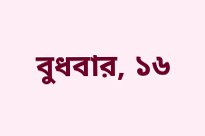বুধবার, ১৬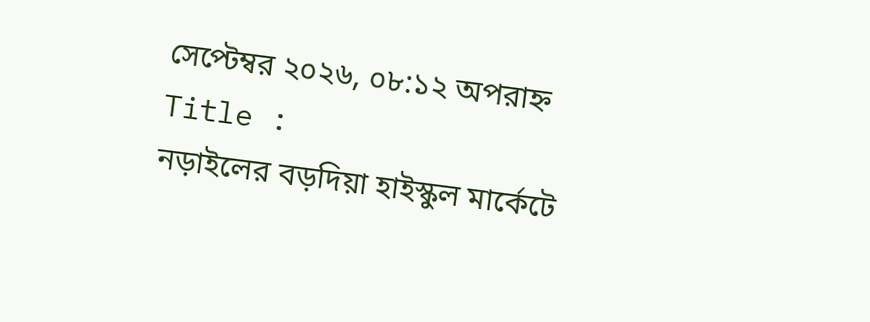সেপ্টেম্বর ২০২৬, ০৮:১২ অপরাহ্ন
Title :
নড়াইলের বড়দিয়া হাইস্কুল মার্কেটে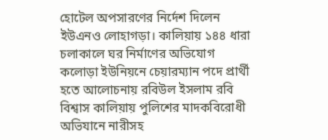হোটেল অপসারণের নির্দেশ দিলেন ইউএনও লোহাগড়া। কালিয়ায় ১৪৪ ধারা চলাকালে ঘর নির্মাণের অভিযোগ কলোড়া ইউনিয়নে চেয়ারম্যান পদে প্রার্থী হতে আলোচনায় রবিউল ইসলাম রবি বিশ্বাস কালিয়ায় পুলিশের মাদকবিরোধী অভিযানে নারীসহ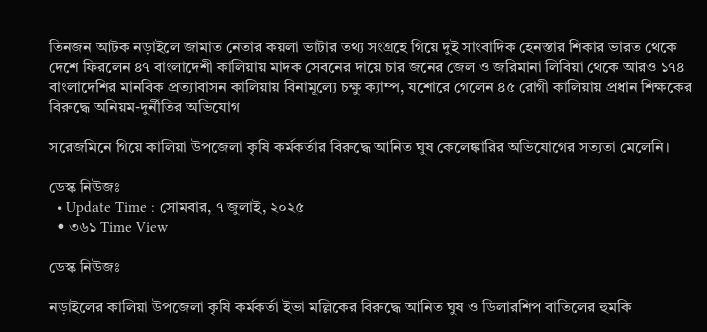তিনজন আটক নড়াইলে জামাত নেতার কয়লা ভাটার তথ্য সংগ্রহে গিয়ে দুই সাংবাদিক হেনস্তার শিকার ভারত থেকে দেশে ফিরলেন ৪৭ বাংলাদেশী কালিয়ায় মাদক সেবনের দায়ে চার জনের জেল ও জরিমানা লিবিয়া থেকে আরও ১৭৪ বাংলাদেশির মানবিক প্রত্যাবাসন কালিয়ায় বিনামূল্যে চক্ষু ক্যাম্প, যশোরে গেলেন ৪৫ রোগী কালিয়ায় প্রধান শিক্ষকের বিরুদ্ধে অনিয়ম-দুর্নীতির অভিযোগ

সরেজমিনে গিয়ে কালিয়া উপজেলা কৃষি কর্মকর্তার বিরুদ্ধে আনিত ঘুষ কেলেঙ্কারির অভিযোগের সত্যতা মেলেনি।

ডেস্ক নিউজঃ
  • Update Time : সোমবার, ৭ জুলাই, ২০২৫
  • ৩৬১ Time View

ডেস্ক নিউজঃ

নড়াইলের কালিয়া উপজেলা কৃষি কর্মকর্তা ইভা মল্লিকের বিরুদ্ধে আনিত ঘুষ ও ডিলারশিপ বাতিলের হুমকি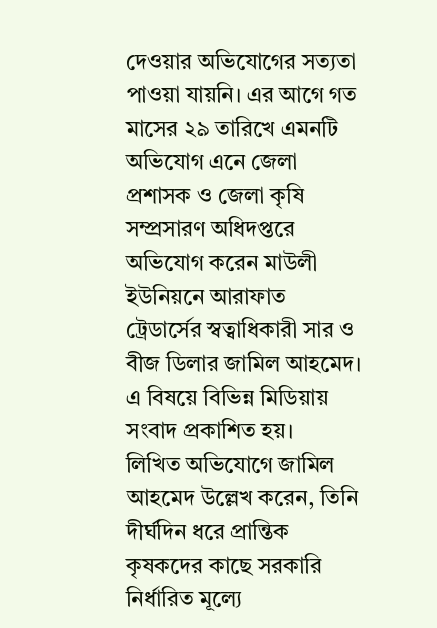দেওয়ার অভিযোগের সত্যতা পাওয়া যায়নি। এর আগে গত মাসের ২৯ তারিখে এমনটি অভিযোগ এনে জেলা প্রশাসক ও জেলা কৃষি সম্প্রসারণ অধিদপ্তরে অভিযোগ করেন মাউলী ইউনিয়নে আরাফাত ট্রেডার্সের স্বত্বাধিকারী সার ও বীজ ডিলার জামিল আহমেদ। এ বিষয়ে বিভিন্ন মিডিয়ায় সংবাদ প্রকাশিত হয়।
লিখিত অভিযোগে জামিল আহমেদ উল্লেখ করেন, তিনি দীর্ঘদিন ধরে প্রান্তিক কৃষকদের কাছে সরকারি নির্ধারিত মূল্যে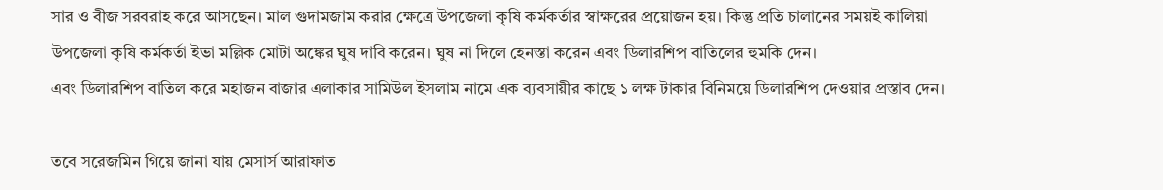সার ও বীজ সরবরাহ করে আসছেন। মাল গুদামজাম করার ক্ষেত্রে উপজেলা কৃষি কর্মকর্তার স্বাক্ষরের প্রয়োজন হয়। কিন্তু প্রতি চালানের সময়ই কালিয়া উপজেলা কৃষি কর্মকর্তা ইভা মল্লিক মোটা অঙ্কের ঘুষ দাবি করেন। ঘুষ না দিলে হেনস্তা করেন এবং ডিলারশিপ বাতিলের হুমকি দেন।
এবং ডিলারশিপ বাতিল করে মহাজন বাজার এলাকার সামিউল ইসলাম নামে এক ব্যবসায়ীর কাছে ১ লক্ষ টাকার বিনিময়ে ডিলারশিপ দেওয়ার প্রস্তাব দেন।

তবে সরেজমিন গিয়ে জানা যায় মেসার্স আরাফাত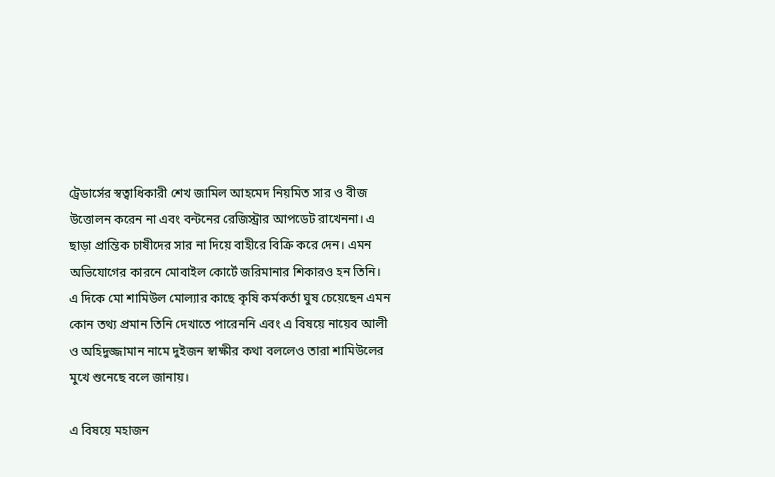ট্রেডার্সের স্বত্বাধিকারী শেখ জামিল আহমেদ নিয়মিত সার ও বীজ উত্তোলন করেন না এবং বন্টনের রেজিস্ট্রার আপডেট রাখেননা। এ ছাড়া প্রান্তিক চাষীদের সার না দিয়ে বাহীরে বিক্রি করে দেন। এমন অভিযোগের কারনে মোবাইল কোর্টে জরিমানার শিকারও হন তিনি।
এ দিকে মো শামিউল মোল্যার কাছে কৃষি কর্মকর্তা ঘুষ চেয়েছেন এমন কোন তথ্য প্রমান তিনি দেখাতে পারেননি এবং এ বিষয়ে নায়েব আলী ও অহিদুজ্জামান নামে দুইজন স্বাক্ষীর কথা বললেও তারা শামিউলের মুখে শুনেছে বলে জানায়।

এ বিষয়ে মহাজন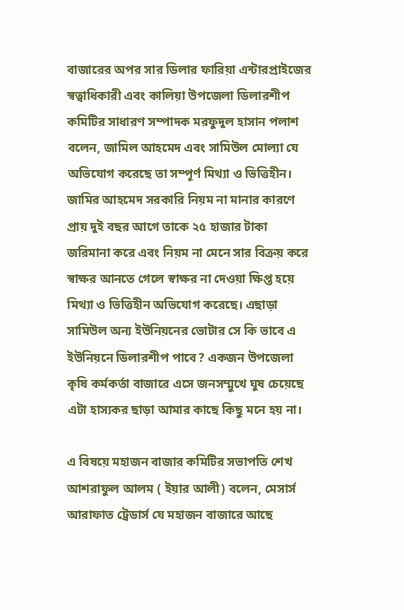বাজারের অপর সার ডিলার ফারিয়া এন্টারপ্রাইজের স্বত্বাধিকারী এবং কালিয়া উপজেলা ডিলারশীপ কমিটির সাধারণ সম্পাদক মরফুদুল হাসান পলাশ বলেন, জামিল আহমেদ এবং সামিউল মোল্যা যে অভিযোগ করেছে তা সম্পূর্ণ মিথ্যা ও ভিত্তিহীন। জামির আহমেদ সরকারি নিয়ম না মানার কারণে প্রায় দুই বছর আগে তাকে ২৫ হাজার টাকা জরিমানা করে এবং নিয়ম না মেনে সার বিক্রয় করে স্বাক্ষর আনতে গেলে স্বাক্ষর না দেওয়া ক্ষিপ্ত হয়ে মিথ্যা ও ভিত্তিহীন অভিযোগ করেছে। এছাড়া সামিউল অন্য ইউনিয়নের ভোটার সে কি ভাবে এ ইউনিয়নে ডিলারশীপ পাবে? একজন উপজেলা কৃষি কর্মকর্তা বাজারে এসে জনসম্মুখে ঘুষ চেয়েছে এটা হাস্যকর ছাড়া আমার কাছে কিছু মনে হয় না।

এ বিষয়ে মহাজন বাজার কমিটির সভাপতি শেখ আশরাফুল আলম ( ইয়ার আলী) বলেন, মেসার্স আরাফাত ট্রেডার্স যে মহাজন বাজারে আছে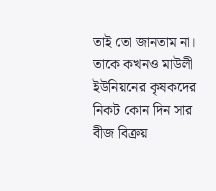তাই তো জানতাম না। তাকে কখনও মাউলী ইউনিয়নের কৃষকদের নিকট কোন দিন সার বীজ বিক্রয়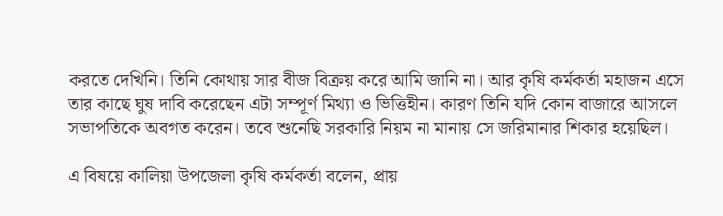করতে দেখিনি। তিনি কোথায় সার বীজ বিক্রয় করে আমি জানি না। আর কৃষি কর্মকর্তা মহাজন এসে তার কাছে ঘুষ দাবি করেছেন এটা সম্পূর্ণ মিথ্যা ও ভিত্তিহীন। কারণ তিনি যদি কোন বাজারে আসলে সভাপতিকে অবগত করেন। তবে শুনেছি সরকারি নিয়ম না মানায় সে জরিমানার শিকার হয়েছিল।

এ বিষয়ে কালিয়া উপজেলা কৃষি কর্মকর্তা বলেন, প্রায়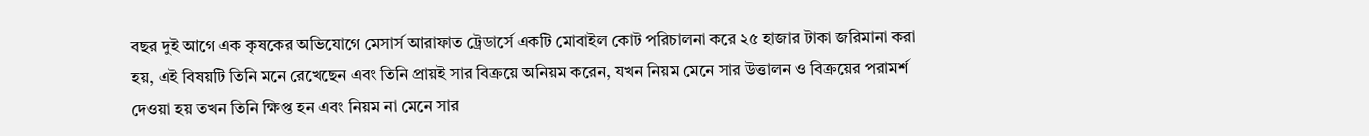বছর দুই আগে এক কৃষকের অভিযোগে মেসার্স আরাফাত ট্রেডার্সে একটি মোবাইল কোট পরিচালনা করে ২৫ হাজার টাকা জরিমানা করা হয়, এই বিষয়টি তিনি মনে রেখেছেন এবং তিনি প্রায়ই সার বিক্রয়ে অনিয়ম করেন, যখন নিয়ম মেনে সার উত্তালন ও বিক্রয়ের পরামর্শ দেওয়া হয় তখন তিনি ক্ষিপ্ত হন এবং নিয়ম না মেনে সার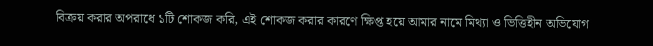বিক্রয় করার অপরাধে ১টি শোকজ করি, এই শোকজ করার কারণে ক্ষিপ্ত হয়ে আমার নামে মিথ্যা ও ভিত্তিহীন অভিযোগ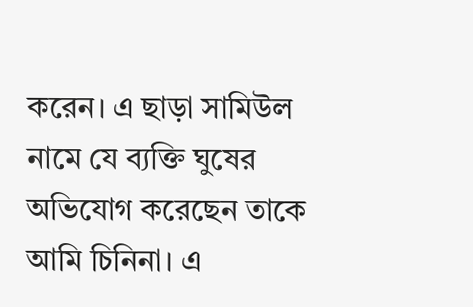করেন। এ ছাড়া সামিউল নামে যে ব্যক্তি ঘুষের অভিযোগ করেছেন তাকে আমি চিনিনা। এ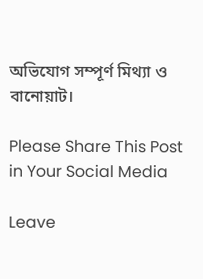অভিযোগ সম্পূর্ণ মিথ্যা ও বানোয়াট।

Please Share This Post in Your Social Media

Leave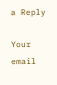a Reply

Your email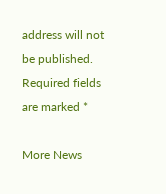address will not be published. Required fields are marked *

More News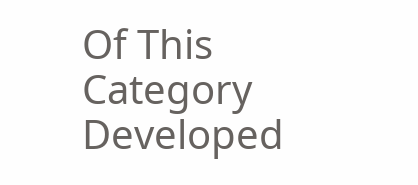Of This Category
Developed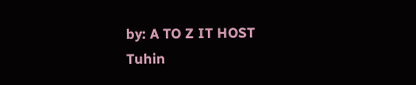by: A TO Z IT HOST
Tuhin